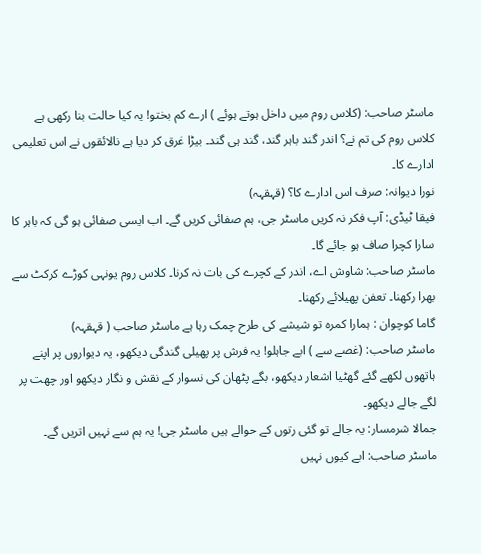ماسٹر صاحب: (کلاس روم میں داخل ہوتے ہوئے ) ارے کم بختو! یہ کیا حالت بنا رکھی ہے کلاس روم کی تم نے؟ اندر گند باہر گند، گند ہی گند۔ بیڑا غرق کر دیا ہے نالائقوں نے اس تعلیمی ادارے کا۔
نورا دیوانہ: صرف اس ادارے کا؟ (قہقہہ)
فیقا ٹیڈی: آپ فکر نہ کریں ماسٹر جی، ہم صفائی کریں گے۔ اب ایسی صفائی ہو گی کہ باہر کا سارا کچرا صاف ہو جائے گا۔
ماسٹر صاحب: شاوش اے، اندر کے کچرے کی بات نہ کرنا۔ کلاس روم یونہی کوڑے کرکٹ سے بھرا رکھنا۔ تعفن پھیلائے رکھنا۔
گاما کوچوان : ہمارا کمرہ تو شیشے کی طرح چمک رہا ہے ماسٹر صاحب ( قہقہہ)
ماسٹر صاحب: (غصے سے ) ابے جاہلو! یہ فرش پر پھیلی گندگی دیکھو، یہ دیواروں پر اپنے ہاتھوں لکھے گئے گھٹیا اشعار دیکھو، بگے پٹھان کی نسوار کے نقش و نگار دیکھو اور چھت پر لگے جالے دیکھو۔
جمالا شرمسار: یہ جالے تو گئی رتوں کے حوالے ہیں ماسٹر جی! یہ ہم سے نہیں اتریں گے۔
ماسٹر صاحب: ابے کیوں نہیں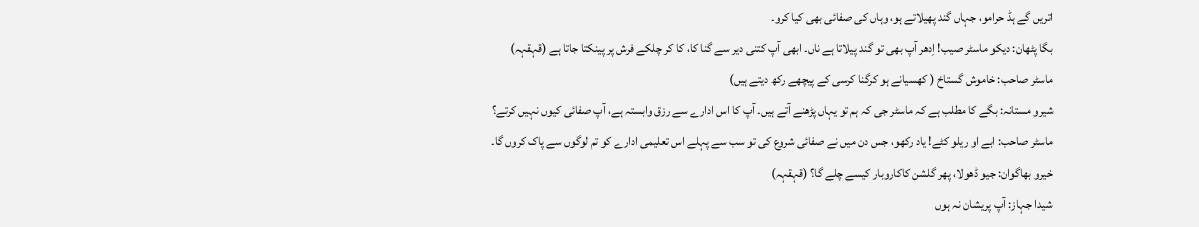اتریں گے ہڈ حرامو، جہاں گند پھیلاتے ہو، وہاں کی صفائی بھی کیا کرو۔
بگا پٹھان: دیکو ماسٹر صیب! اِدھر آپ بھی تو گند پیلاتا ہے ناں۔ ابھی آپ کتنی دیر سے گنا کا، کا کر چلکے فرش پر پینکتا جاتا ہے (قہقہہ)
ماسٹر صاحب: خاموش گستاخ ( کھسیانے ہو کرگنا کرسی کے پیچھے رکھ دیتے ہیں)
شیرو مستانہ: بگے کا مطلب ہے کہ ماسٹر جی کہ ہم تو یہاں پڑھنے آتے ہیں۔ آپ کا اس ادارے سے رزق وابستہ ہے، آپ صفائی کیوں نہیں کرتے؟
ماسٹر صاحب: ابے او ریلو کٹے! یاد رکھو، جس دن میں نے صفائی شروع کی تو سب سے پہلے اس تعلیمی ادارے کو تم لوگوں سے پاک کروں گا۔
خیرو بھاگوان: جیو ڈھولا، پھر گلشن کاکاروبار کیسے چلے گا؟ (قہقہہ)
شیدا جہاز: آپ پریشان نہ ہوں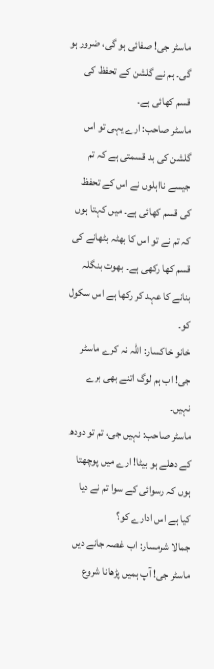ماسٹر جی! صفائی ہو گی، ضرور ہو گی۔ ہم نے گلشن کے تحفظ کی قسم کھائی ہے۔
ماسٹر صاحب: ارے یہی تو اس گلشن کی بد قسمتی ہے کہ تم جیسے نااہلوں نے اس کے تحفظ کی قسم کھائی ہے۔ میں کہتا ہوں کہ تم نے تو اس کا بھٹہ بٹھانے کی قسم کھا رکھی ہے۔ بھوت بنگلہ بنانے کا عہد کر رکھا ہے اس سکول کو۔
خانو خاکسار: اللہ نہ کرے ماسٹر جی! اب ہم لوگ اتنے بھی برے نہیں۔
ماسٹر صاحب: نہیں جی، تم تو دودھ کے دھلے ہو بیٹا! ارے میں پوچھتا ہوں کہ رسوائی کے سوا تم نے دیا کیا ہے اس ادارے کو؟
جمالا شرمسار: اب غصہ جانے دیں ماسٹر جی! آپ ہمیں پڑھانا شروع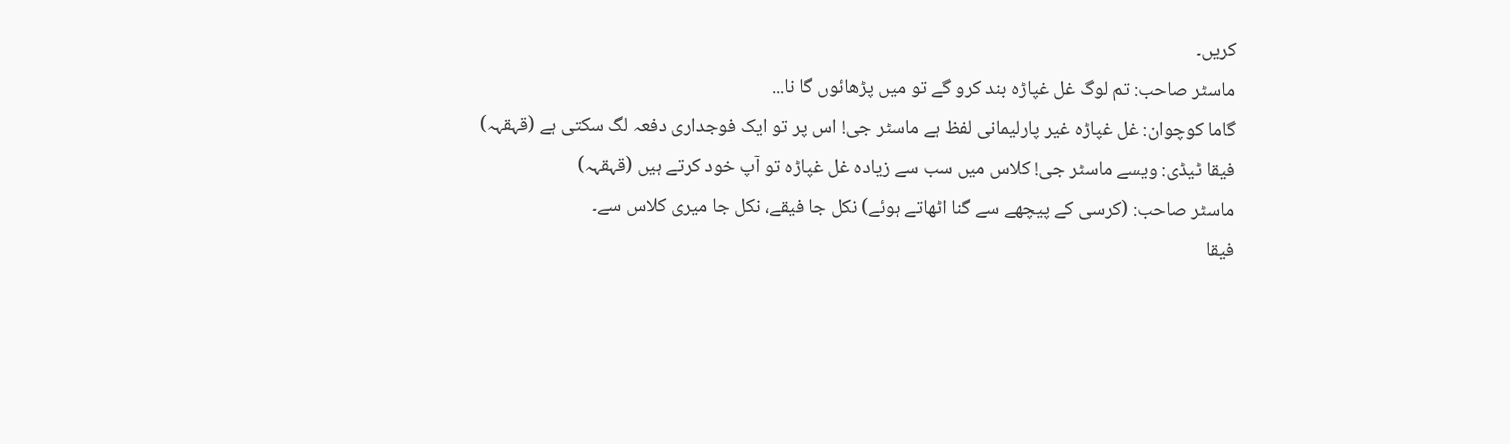کریں۔
ماسٹر صاحب: تم لوگ غل غپاڑہ بند کرو گے تو میں پڑھائوں گا نا...
گاما کوچوان: غل غپاڑہ غیر پارلیمانی لفظ ہے ماسٹر جی! اس پر تو ایک فوجداری دفعہ لگ سکتی ہے (قہقہہ)
فیقا ٹیڈی: ویسے ماسٹر جی! کلاس میں سب سے زیادہ غل غپاڑہ تو آپ خود کرتے ہیں (قہقہہ)
ماسٹر صاحب: (کرسی کے پیچھے سے گنا اٹھاتے ہوئے) نکل جا فیقے، نکل جا میری کلاس سے۔
فیقا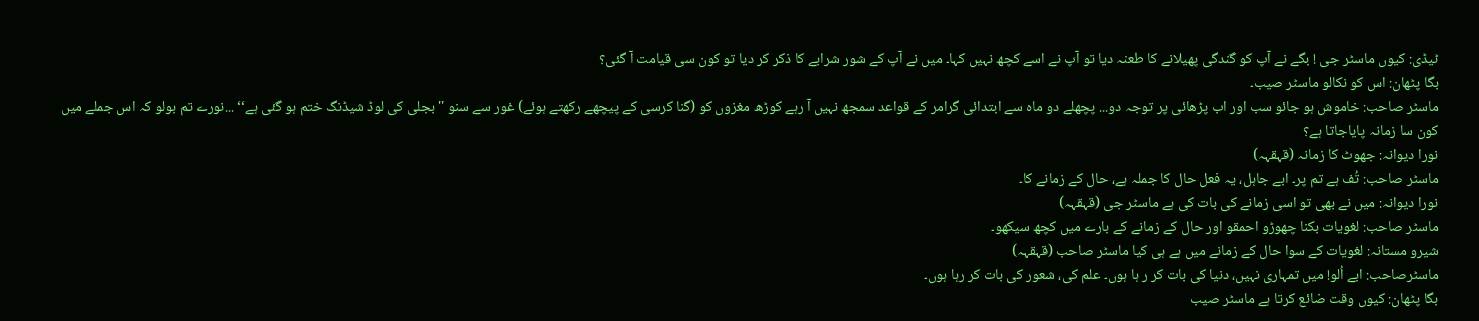ٹیڈی: کیوں ماسٹر جی ! بگے نے آپ کو گندگی پھیلانے کا طعنہ دیا تو آپ نے اسے کچھ نہیں کہا۔ میں نے آپ کے شور شرابے کا ذکر کر دیا تو کون سی قیامت آ گئی؟
بگا پٹھان: اس کو نکالو ماسٹر صیب۔
ماسٹر صاحب: خاموش ہو جائو سب اور اب پڑھائی پر توجہ دو... پچھلے دو ماہ سے ابتدائی گرامر کے قواعد سمجھ نہیں آ رہے کوڑھ مغزوں کو (گنا کرسی کے پیچھے رکھتے ہوئے) غور سے سنو '' بجلی کی لوڈ شیڈنگ ختم ہو گئی ہے‘‘ ...نورے تم بولو کہ اس جملے میں کون سا زمانہ پایاجاتا ہے؟
نورا دیوانہ: جھوٹ کا زمانہ (قہقہہ)
ماسٹر صاحب: تُف ہے تم پر۔ ابے جاہل، یہ فعل حال کا جملہ ہے، حال کے زمانے کا۔
نورا دیوانہ: میں نے بھی تو اسی زمانے کی بات کی ہے ماسٹر جی (قہقہہ)
ماسٹر صاحب: لغویات بکنا چھوڑو احمقو اور حال کے زمانے کے بارے میں کچھ سیکھو۔
شیرو مستانہ: لغویات کے سوا حال کے زمانے میں ہے ہی کیا ماسٹر صاحب (قہقہہ)
ماسٹرصاحب: ابے اُلو! میں تمہاری نہیں، دنیا کی بات کر ر ہا ہوں۔ علم کی، شعور کی بات کر رہا ہوں۔
بگا پٹھان: کیوں وقت ضائع کرتا ہے ماسٹر صیب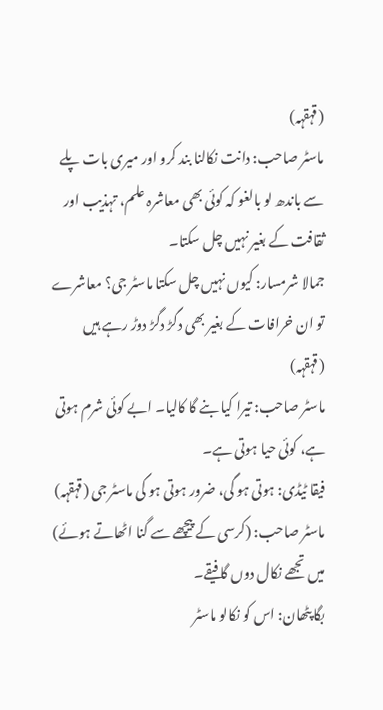(قہقہہ)
ماسٹر صاحب: دانت نکالنا بند کرو اور میری بات پلے سے باندھ لو بالغو کہ کوئی بھی معاشرہ علم، تہذیب اور ثقافت کے بغیر نہیں چل سکتا۔
جمالا شرمسار: کیوں نہیں چل سکتا ماسٹر جی؟ معاشرے تو ان خرافات کے بغیر بھی دگڑ دگڑ دوڑ رہے ہیں (قہقہہ)
ماسٹر صاحب: تیرا کیا بنے گا کالیا۔ ابے کوئی شرم ہوتی ہے، کوئی حیا ہوتی ہے۔
فیقا ٹیڈی: ہوتی ہو گی، ضرور ہوتی ہو گی ماسٹر جی (قہقہہ)
ماسٹر صاحب: (کرسی کے پیچھے سے گنا اٹھاتے ہوئے) میں تجھے نکال دوں گا فیقے۔
بگا پٹھان: اس کو نکالو ماسٹر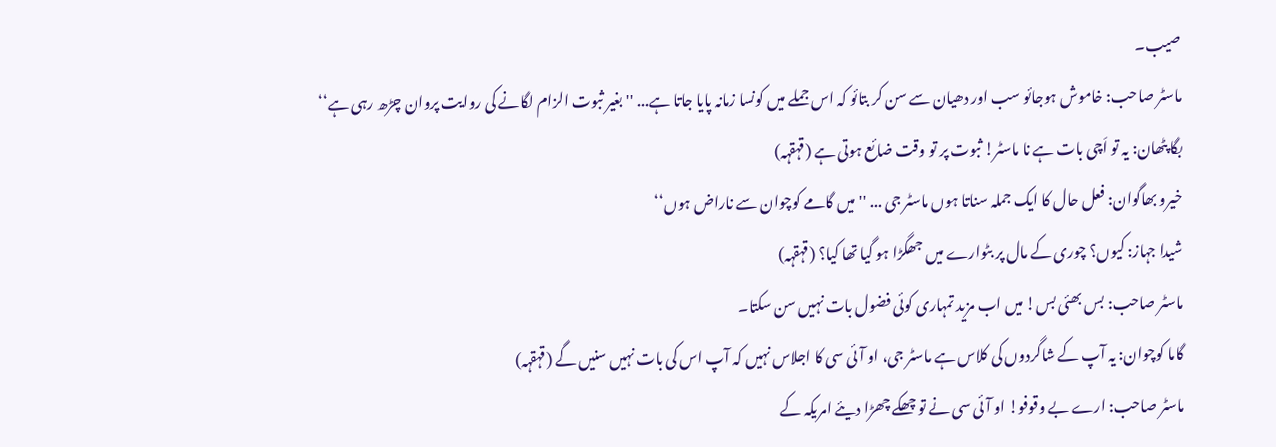صیب۔
ماسٹر صاحب: خاموش ہوجائو سب اور دھیان سے سن کر بتائو کہ اس جملے میں کونسا زمانہ پایا جاتا ہے... ''بغیر ثبوت الزام لگانے کی روایت پروان چڑھ رہی ہے‘‘
بگا پٹھان: یہ تو اَچی بات ہے نا ماسٹر! ثبوت پر تو وقت ضائع ہوتی ہے (قہقہہ)
خیرو بھاگوان: فعل حال کا ایک جملہ سناتا ہوں ماسٹر جی ... ''میں گامے کوچوان سے ناراض ہوں‘‘
شیدا جہاز: کیوں؟ چوری کے مال پر بٹوارے میں جھگڑا ہو گیا تھا کیا؟ (قہقہہ)
ماسٹر صاحب: بس بھئی بس! میں اب مزید تمہاری کوئی فضول بات نہیں سن سکتا۔
گاما کوچوان: یہ آپ کے شاگردوں کی کلاس ہے ماسٹر جی، او آئی سی کا اجلاس نہیں کہ آپ اس کی بات نہیں سنیں گے (قہقہہ)
ماسٹر صاحب: ارے بے وقوفو! او آئی سی نے تو چھکے چھڑا دیئے امریکہ کے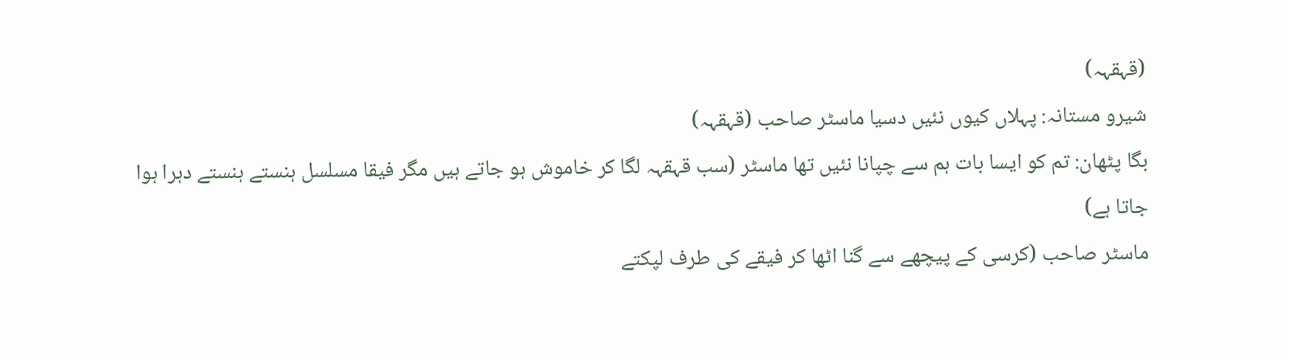(قہقہہ)
شیرو مستانہ: پہلاں کیوں نئیں دسیا ماسٹر صاحب (قہقہہ)
بگا پٹھان: تم کو ایسا بات ہم سے چپانا نئیں تھا ماسٹر (سب قہقہہ لگا کر خاموش ہو جاتے ہیں مگر فیقا مسلسل ہنستے ہنستے دہرا ہوا جاتا ہے)
ماسٹر صاحب (کرسی کے پیچھے سے گنا اٹھا کر فیقے کی طرف لپکتے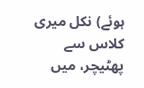ہوئے) نکل میری کلاس سے پھٹیچر، میں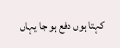کہتا ہوں دفع ہو جا یہاں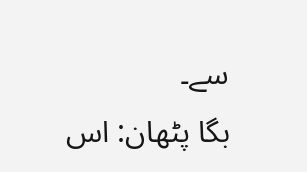سے۔
بگا پٹھان: اس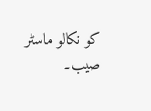کو نکالو ماسٹر صیب۔